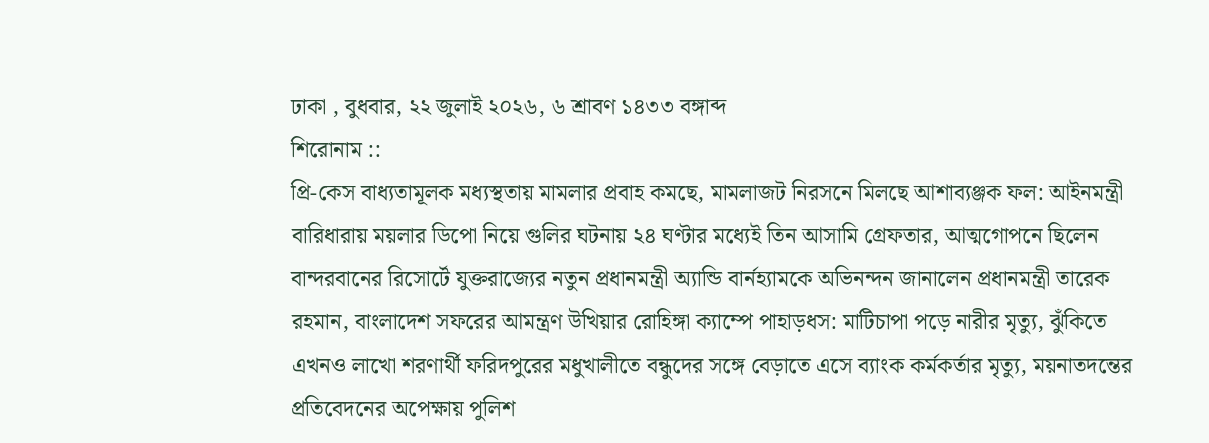ঢাকা , বুধবার, ২২ জুলাই ২০২৬, ৬ শ্রাবণ ১৪৩৩ বঙ্গাব্দ
শিরোনাম ::
প্রি-কেস বাধ্যতামূলক মধ্যস্থতায় মামলার প্রবাহ কমছে, মামলাজট নিরসনে মিলছে আশাব্যঞ্জক ফল: আইনমন্ত্রী বারিধারায় ময়লার ডিপো নিয়ে গুলির ঘটনায় ২৪ ঘণ্টার মধ্যেই তিন আসামি গ্রেফতার, আত্মগোপনে ছিলেন বান্দরবানের রিসোর্টে যুক্তরাজ্যের নতুন প্রধানমন্ত্রী অ্যান্ডি বার্নহ্যামকে অভিনন্দন জানালেন প্রধানমন্ত্রী তারেক রহমান, বাংলাদেশ সফরের আমন্ত্রণ উখিয়ার রোহিঙ্গা ক্যাম্পে পাহাড়ধস: মাটিচাপা পড়ে নারীর মৃত্যু, ঝুঁকিতে এখনও লাখো শরণার্থী ফরিদপুরের মধুখালীতে বন্ধুদের সঙ্গে বেড়াতে এসে ব্যাংক কর্মকর্তার মৃত্যু, ময়নাতদন্তের প্রতিবেদনের অপেক্ষায় পুলিশ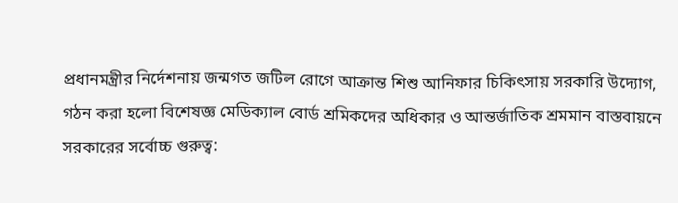প্রধানমন্ত্রীর নির্দেশনায় জন্মগত জটিল রোগে আক্রান্ত শিশু আনিফার চিকিৎসায় সরকারি উদ্যোগ, গঠন করা হলো বিশেষজ্ঞ মেডিক্যাল বোর্ড শ্রমিকদের অধিকার ও আন্তর্জাতিক শ্রমমান বাস্তবায়নে সরকারের সর্বোচ্চ গুরুত্ব: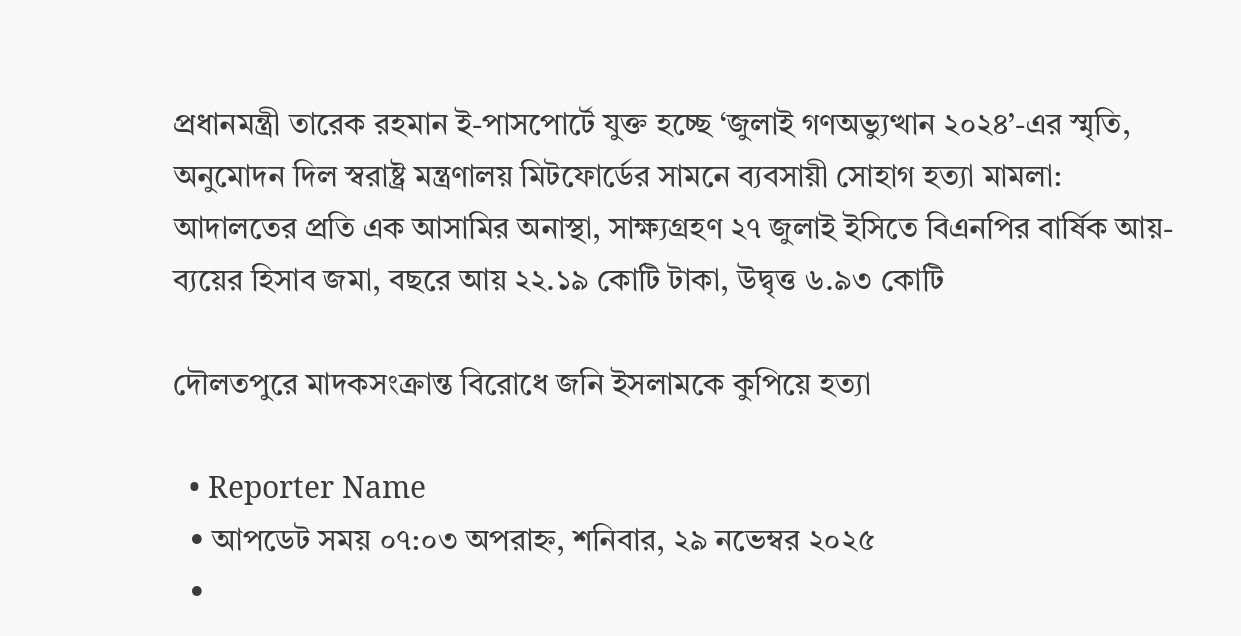প্রধানমন্ত্রী তারেক রহমান ই-পাসপোর্টে যুক্ত হচ্ছে ‘জুলাই গণঅভ্যুত্থান ২০২৪’-এর স্মৃতি, অনুমোদন দিল স্বরাষ্ট্র মন্ত্রণালয় মিটফোর্ডের সামনে ব্যবসায়ী সোহাগ হত্যা মামলা: আদালতের প্রতি এক আসামির অনাস্থা, সাক্ষ্যগ্রহণ ২৭ জুলাই ইসিতে বিএনপির বার্ষিক আয়-ব্যয়ের হিসাব জমা, বছরে আয় ২২.১৯ কোটি টাকা, উদ্বৃত্ত ৬.৯৩ কোটি

দৌলতপুরে মাদকসংক্রান্ত বিরোধে জনি ইসলামকে কুপিয়ে হত্যা

  • Reporter Name
  • আপডেট সময় ০৭:০৩ অপরাহ্ন, শনিবার, ২৯ নভেম্বর ২০২৫
  •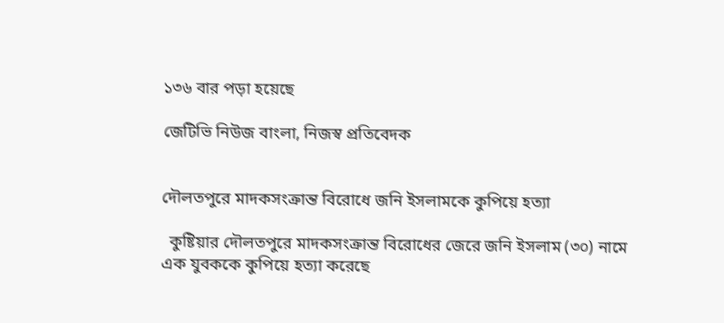১৩৬ বার পড়া হয়েছে

জেটিভি নিউজ বাংলা, নিজস্ব প্রতিবেদক


দৌলতপুরে মাদকসংক্রান্ত বিরোধে জনি ইসলামকে কুপিয়ে হত্যা

  কুষ্টিয়ার দৌলতপুরে মাদকসংক্রান্ত বিরোধের জেরে জনি ইসলাম (৩০) নামে এক যুবককে কুপিয়ে হত্যা করেছে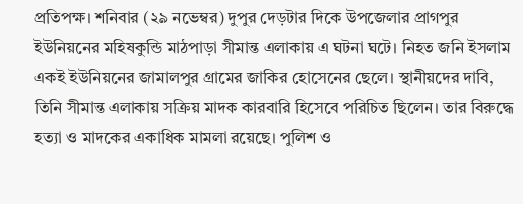প্রতিপক্ষ। শনিবার (২৯ নভেম্বর) দুপুর দেড়টার দিকে উপজেলার প্রাগপুর ইউনিয়নের মহিষকুন্ডি মাঠপাড়া সীমান্ত এলাকায় এ ঘটনা ঘটে। নিহত জনি ইসলাম একই ইউনিয়নের জামালপুর গ্রামের জাকির হোসেনের ছেলে। স্থানীয়দের দাবি, তিনি সীমান্ত এলাকায় সক্রিয় মাদক কারবারি হিসেবে পরিচিত ছিলেন। তার বিরুদ্ধে হত্যা ও মাদকের একাধিক মামলা রয়েছে। পুলিশ ও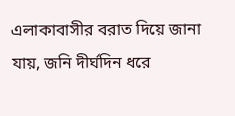এলাকাবাসীর বরাত দিয়ে জানা যায়, জনি দীর্ঘদিন ধরে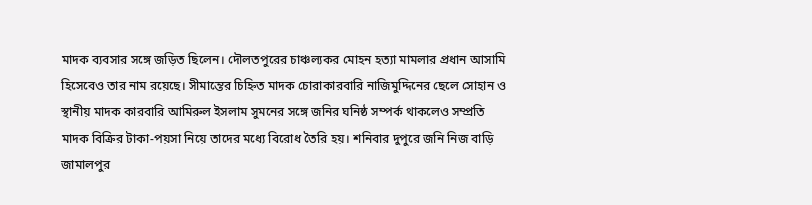মাদক ব্যবসার সঙ্গে জড়িত ছিলেন। দৌলতপুরের চাঞ্চল্যকর মোহন হত্যা মামলার প্রধান আসামি হিসেবেও তার নাম রয়েছে। সীমান্তের চিহ্নিত মাদক চোরাকারবারি নাজিমুদ্দিনের ছেলে সোহান ও স্থানীয় মাদক কারবারি আমিরুল ইসলাম সুমনের সঙ্গে জনির ঘনিষ্ঠ সম্পর্ক থাকলেও সম্প্রতি মাদক বিক্রির টাকা-পয়সা নিয়ে তাদের মধ্যে বিরোধ তৈরি হয়। শনিবার দুপুরে জনি নিজ বাড়ি জামালপুর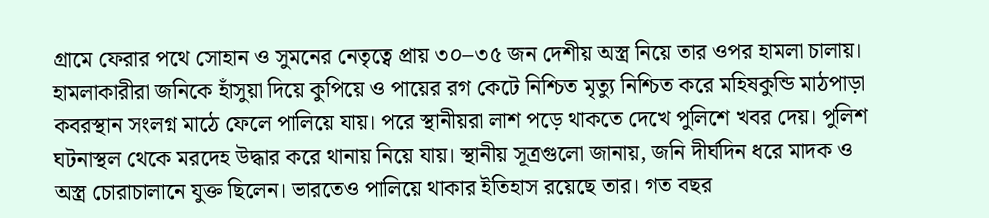গ্রামে ফেরার পথে সোহান ও সুমনের নেতৃত্বে প্রায় ৩০–৩৫ জন দেশীয় অস্ত্র নিয়ে তার ওপর হামলা চালায়। হামলাকারীরা জনিকে হাঁসুয়া দিয়ে কুপিয়ে ও পায়ের রগ কেটে নিশ্চিত মৃত্যু নিশ্চিত করে মহিষকুন্ডি মাঠপাড়া কবরস্থান সংলগ্ন মাঠে ফেলে পালিয়ে যায়। পরে স্থানীয়রা লাশ পড়ে থাকতে দেখে পুলিশে খবর দেয়। পুলিশ ঘটনাস্থল থেকে মরদেহ উদ্ধার করে থানায় নিয়ে যায়। স্থানীয় সূত্রগুলো জানায়, জনি দীর্ঘদিন ধরে মাদক ও অস্ত্র চোরাচালানে যুক্ত ছিলেন। ভারতেও পালিয়ে থাকার ইতিহাস রয়েছে তার। গত বছর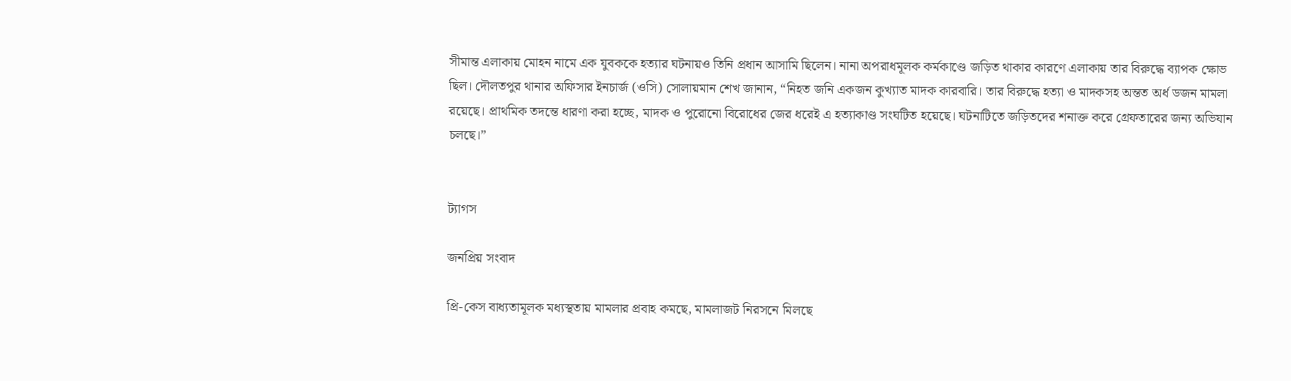সীমান্ত এলাকায় মোহন নামে এক যুবককে হত্যার ঘটনায়ও তিনি প্রধান আসামি ছিলেন। নানা অপরাধমূলক কর্মকাণ্ডে জড়িত থাকার কারণে এলাকায় তার বিরুদ্ধে ব্যাপক ক্ষোভ ছিল। দৌলতপুর থানার অফিসার ইনচার্জ (ওসি) সোলায়মান শেখ জানান, “নিহত জনি একজন কুখ্যাত মাদক কারবারি। তার বিরুদ্ধে হত্যা ও মাদকসহ অন্তত অর্ধ ডজন মামলা রয়েছে। প্রাথমিক তদন্তে ধারণা করা হচ্ছে, মাদক ও পুরোনো বিরোধের জের ধরেই এ হত্যাকাণ্ড সংঘটিত হয়েছে। ঘটনাটিতে জড়িতদের শনাক্ত করে গ্রেফতারের জন্য অভিযান চলছে।”


ট্যাগস

জনপ্রিয় সংবাদ

প্রি-কেস বাধ্যতামূলক মধ্যস্থতায় মামলার প্রবাহ কমছে, মামলাজট নিরসনে মিলছে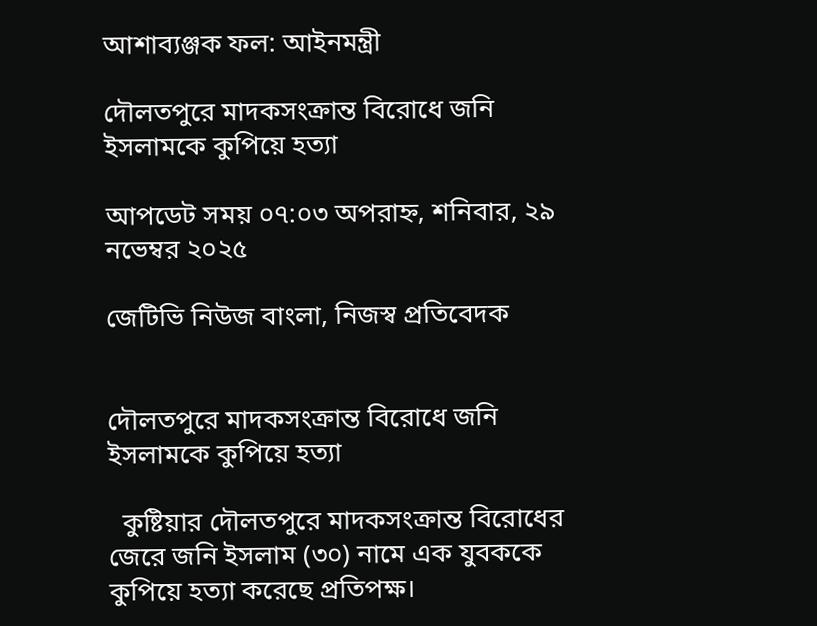আশাব্যঞ্জক ফল: আইনমন্ত্রী

দৌলতপুরে মাদকসংক্রান্ত বিরোধে জনি ইসলামকে কুপিয়ে হত্যা

আপডেট সময় ০৭:০৩ অপরাহ্ন, শনিবার, ২৯ নভেম্বর ২০২৫

জেটিভি নিউজ বাংলা, নিজস্ব প্রতিবেদক


দৌলতপুরে মাদকসংক্রান্ত বিরোধে জনি ইসলামকে কুপিয়ে হত্যা

  কুষ্টিয়ার দৌলতপুরে মাদকসংক্রান্ত বিরোধের জেরে জনি ইসলাম (৩০) নামে এক যুবককে কুপিয়ে হত্যা করেছে প্রতিপক্ষ।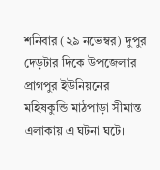শনিবার (২৯ নভেম্বর) দুপুর দেড়টার দিকে উপজেলার প্রাগপুর ইউনিয়নের মহিষকুন্ডি মাঠপাড়া সীমান্ত এলাকায় এ ঘটনা ঘটে।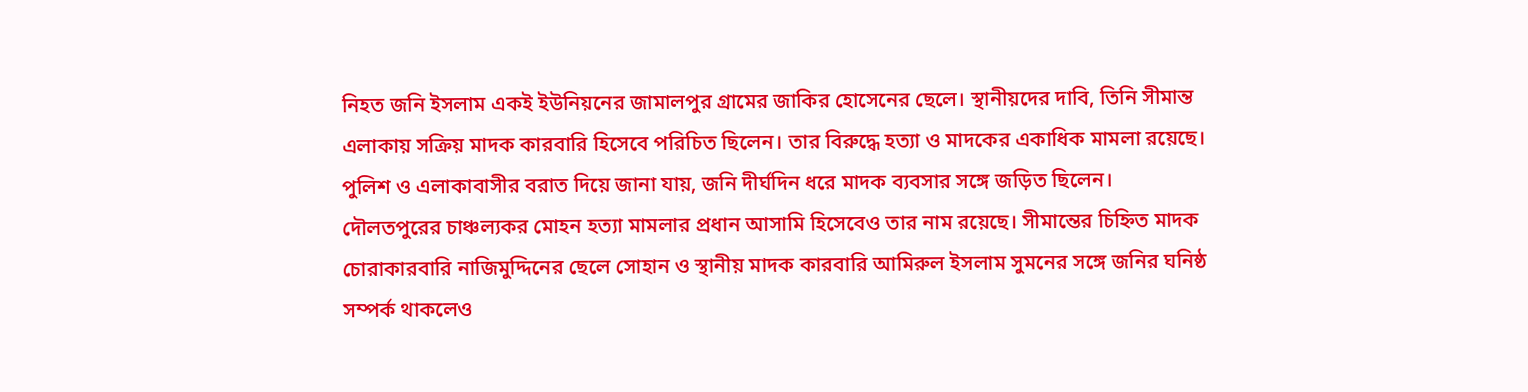নিহত জনি ইসলাম একই ইউনিয়নের জামালপুর গ্রামের জাকির হোসেনের ছেলে। স্থানীয়দের দাবি, তিনি সীমান্ত এলাকায় সক্রিয় মাদক কারবারি হিসেবে পরিচিত ছিলেন। তার বিরুদ্ধে হত্যা ও মাদকের একাধিক মামলা রয়েছে। পুলিশ ও এলাকাবাসীর বরাত দিয়ে জানা যায়, জনি দীর্ঘদিন ধরে মাদক ব্যবসার সঙ্গে জড়িত ছিলেন। দৌলতপুরের চাঞ্চল্যকর মোহন হত্যা মামলার প্রধান আসামি হিসেবেও তার নাম রয়েছে। সীমান্তের চিহ্নিত মাদক চোরাকারবারি নাজিমুদ্দিনের ছেলে সোহান ও স্থানীয় মাদক কারবারি আমিরুল ইসলাম সুমনের সঙ্গে জনির ঘনিষ্ঠ সম্পর্ক থাকলেও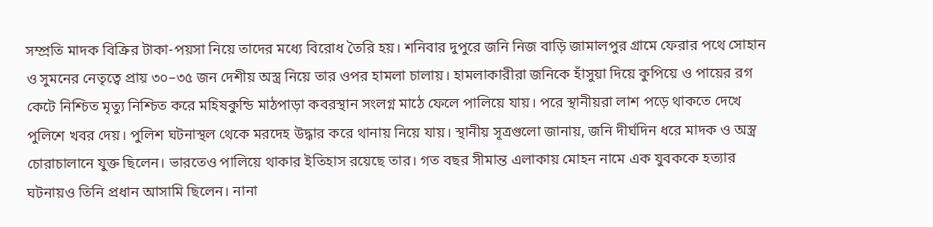সম্প্রতি মাদক বিক্রির টাকা-পয়সা নিয়ে তাদের মধ্যে বিরোধ তৈরি হয়। শনিবার দুপুরে জনি নিজ বাড়ি জামালপুর গ্রামে ফেরার পথে সোহান ও সুমনের নেতৃত্বে প্রায় ৩০–৩৫ জন দেশীয় অস্ত্র নিয়ে তার ওপর হামলা চালায়। হামলাকারীরা জনিকে হাঁসুয়া দিয়ে কুপিয়ে ও পায়ের রগ কেটে নিশ্চিত মৃত্যু নিশ্চিত করে মহিষকুন্ডি মাঠপাড়া কবরস্থান সংলগ্ন মাঠে ফেলে পালিয়ে যায়। পরে স্থানীয়রা লাশ পড়ে থাকতে দেখে পুলিশে খবর দেয়। পুলিশ ঘটনাস্থল থেকে মরদেহ উদ্ধার করে থানায় নিয়ে যায়। স্থানীয় সূত্রগুলো জানায়, জনি দীর্ঘদিন ধরে মাদক ও অস্ত্র চোরাচালানে যুক্ত ছিলেন। ভারতেও পালিয়ে থাকার ইতিহাস রয়েছে তার। গত বছর সীমান্ত এলাকায় মোহন নামে এক যুবককে হত্যার ঘটনায়ও তিনি প্রধান আসামি ছিলেন। নানা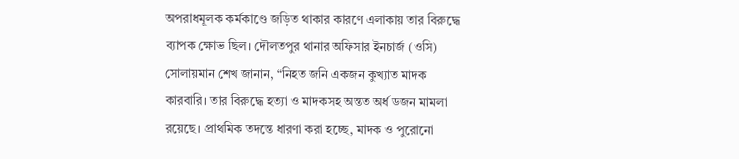অপরাধমূলক কর্মকাণ্ডে জড়িত থাকার কারণে এলাকায় তার বিরুদ্ধে ব্যাপক ক্ষোভ ছিল। দৌলতপুর থানার অফিসার ইনচার্জ (ওসি) সোলায়মান শেখ জানান, “নিহত জনি একজন কুখ্যাত মাদক কারবারি। তার বিরুদ্ধে হত্যা ও মাদকসহ অন্তত অর্ধ ডজন মামলা রয়েছে। প্রাথমিক তদন্তে ধারণা করা হচ্ছে, মাদক ও পুরোনো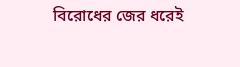বিরোধের জের ধরেই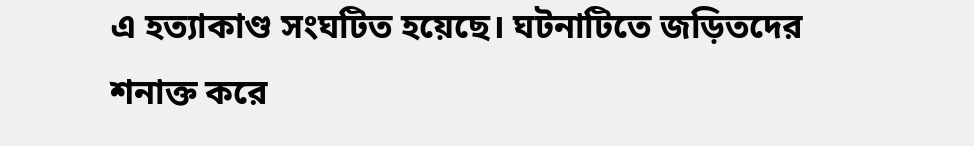এ হত্যাকাণ্ড সংঘটিত হয়েছে। ঘটনাটিতে জড়িতদের শনাক্ত করে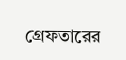গ্রেফতারের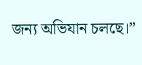জন্য অভিযান চলছে।”